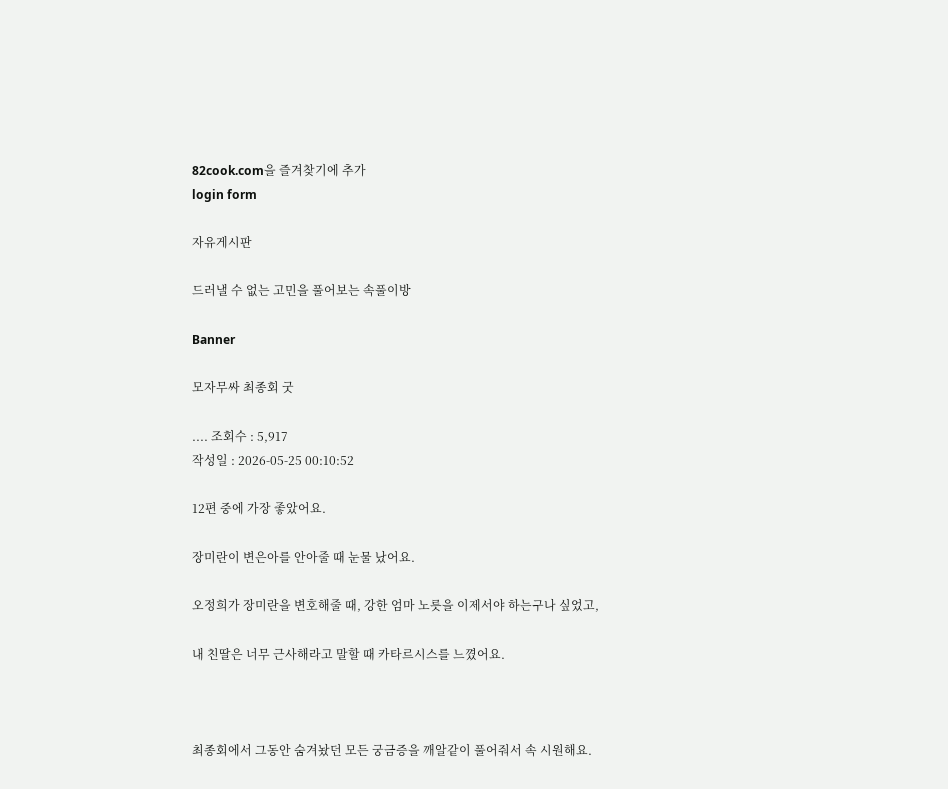82cook.com을 즐겨찾기에 추가
login form

자유게시판

드러낼 수 없는 고민을 풀어보는 속풀이방

Banner

모자무싸 최종회 굿

.... 조회수 : 5,917
작성일 : 2026-05-25 00:10:52

12편 중에 가장 좋았어요.

장미란이 변은아를 안아줄 때 눈물 났어요.

오정희가 장미란을 변호해줄 때, 강한 엄마 노릇을 이제서야 하는구나 싶었고,

내 친딸은 너무 근사해라고 말할 때 카타르시스를 느꼈어요.



최종회에서 그동안 숨겨놨던 모든 궁금증을 깨알같이 풀어줘서 속 시원해요.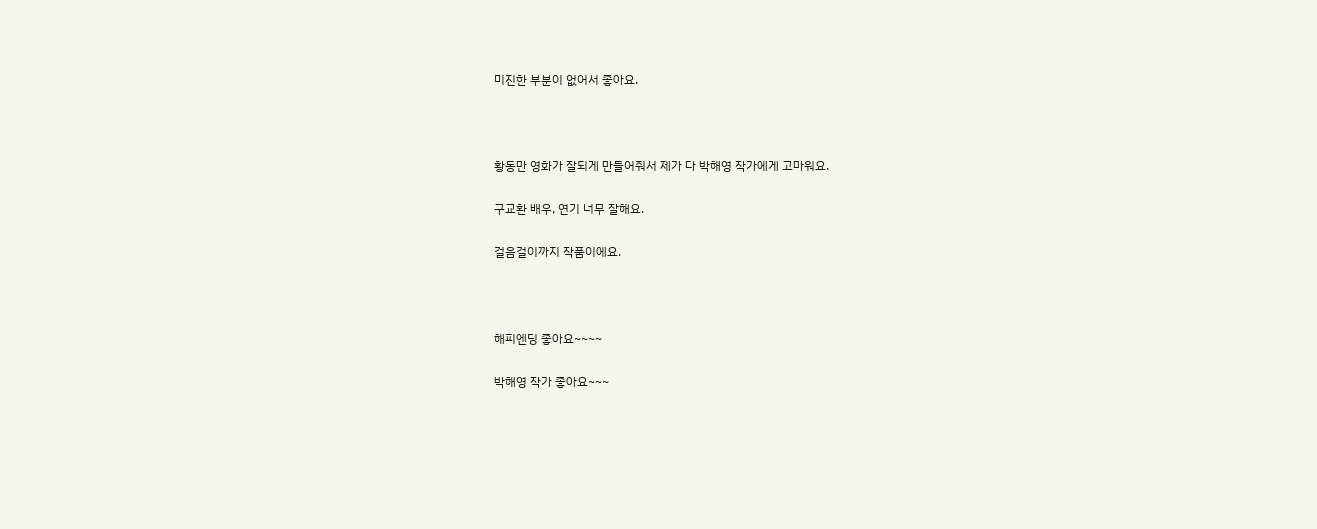미진한 부분이 없어서 좋아요.



황동만 영화가 잘되게 만들어줘서 제가 다 박해영 작가에게 고마워요.

구교환 배우, 연기 너무 잘해요.

걸음걸이까지 작품이에요.



해피엔딩 좋아요~~~~

박해영 작가 좋아요~~~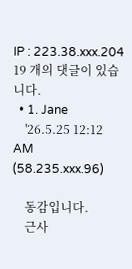IP : 223.38.xxx.204
19 개의 댓글이 있습니다.
  • 1. Jane
    '26.5.25 12:12 AM (58.235.xxx.96)

    동감입니다.
    근사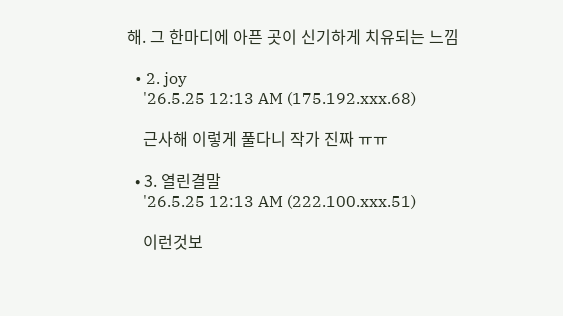해. 그 한마디에 아픈 곳이 신기하게 치유되는 느낌

  • 2. joy
    '26.5.25 12:13 AM (175.192.xxx.68)

    근사해 이렇게 풀다니 작가 진짜 ㅠㅠ

  • 3. 열린결말
    '26.5.25 12:13 AM (222.100.xxx.51)

    이런것보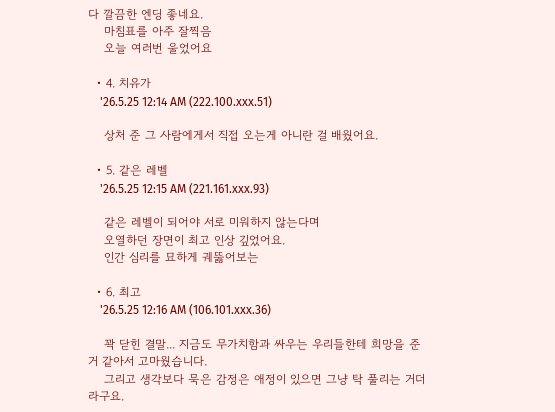다 깔끔한 엔딩 좋네요.
    마침표를 아주 잘찍음
    오늘 여러번 울었어요

  • 4. 치유가
    '26.5.25 12:14 AM (222.100.xxx.51)

    상처 준 그 사람에게서 직접 오는게 아니란 걸 배웠어요.

  • 5. 같은 레벨
    '26.5.25 12:15 AM (221.161.xxx.93)

    같은 레벨이 되어야 서로 미워하지 않는다며
    오열하던 장면이 최고 인상 깊었어요.
    인간 심리를 묘하게 궤뚫어보는

  • 6. 최고
    '26.5.25 12:16 AM (106.101.xxx.36)

    꽉 닫힌 결말... 지금도 무가치함과 싸우는 우리들한테 희망을 준거 같아서 고마웠습니다.
    그리고 생각보다 묵은 감정은 애정이 있으면 그냥 탁 풀리는 거더라구요.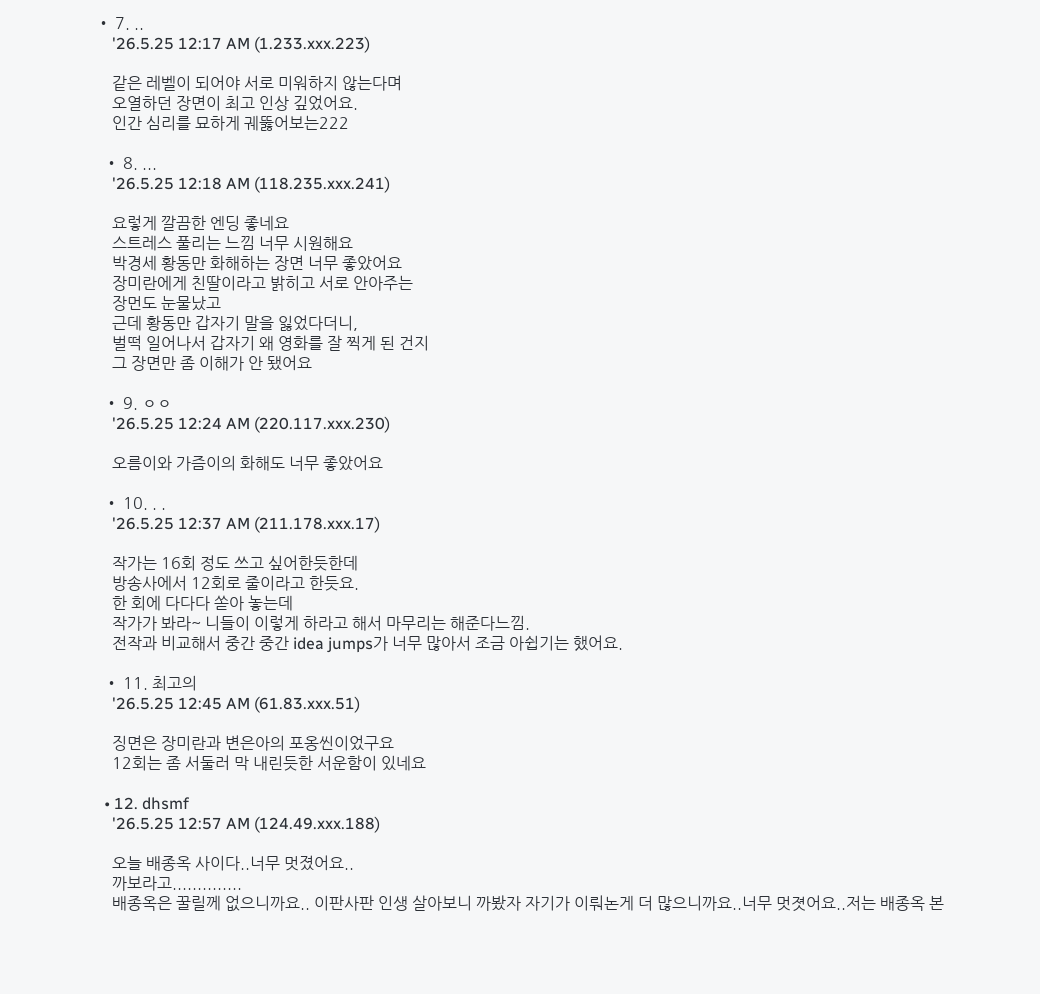• 7. ..
    '26.5.25 12:17 AM (1.233.xxx.223)

    같은 레벨이 되어야 서로 미워하지 않는다며
    오열하던 장면이 최고 인상 깊었어요.
    인간 심리를 묘하게 궤뚫어보는222

  • 8. ...
    '26.5.25 12:18 AM (118.235.xxx.241)

    요렇게 깔끔한 엔딩 좋네요
    스트레스 풀리는 느낌 너무 시원해요
    박경세 황동만 화해하는 장면 너무 좋았어요
    장미란에게 친딸이라고 밝히고 서로 안아주는
    장먼도 눈물났고
    근데 황동만 갑자기 말을 잃었다더니,
    벌떡 일어나서 갑자기 왜 영화를 잘 찍게 된 건지
    그 장면만 좀 이해가 안 됐어요

  • 9. ㅇㅇ
    '26.5.25 12:24 AM (220.117.xxx.230)

    오름이와 가즘이의 화해도 너무 좋았어요

  • 10. . .
    '26.5.25 12:37 AM (211.178.xxx.17)

    작가는 16회 정도 쓰고 싶어한듯한데
    방송사에서 12회로 줄이라고 한듯요.
    한 회에 다다다 쏟아 놓는데
    작가가 봐라~ 니들이 이렇게 하라고 해서 마무리는 해준다느낌.
    전작과 비교해서 중간 중간 idea jumps가 너무 많아서 조금 아쉽기는 했어요.

  • 11. 최고의
    '26.5.25 12:45 AM (61.83.xxx.51)

    징면은 장미란과 변은아의 포옹씬이었구요
    12회는 좀 서둘러 막 내린듯한 서운함이 있네요

  • 12. dhsmf
    '26.5.25 12:57 AM (124.49.xxx.188)

    오늘 배종옥 사이다..너무 멋졌어요..
    까보라고..............
    배종옥은 꿀릴께 없으니까요.. 이판사판 인생 살아보니 까봤자 자기가 이뤄논게 더 많으니까요..너무 멋졋어요..저는 배종옥 본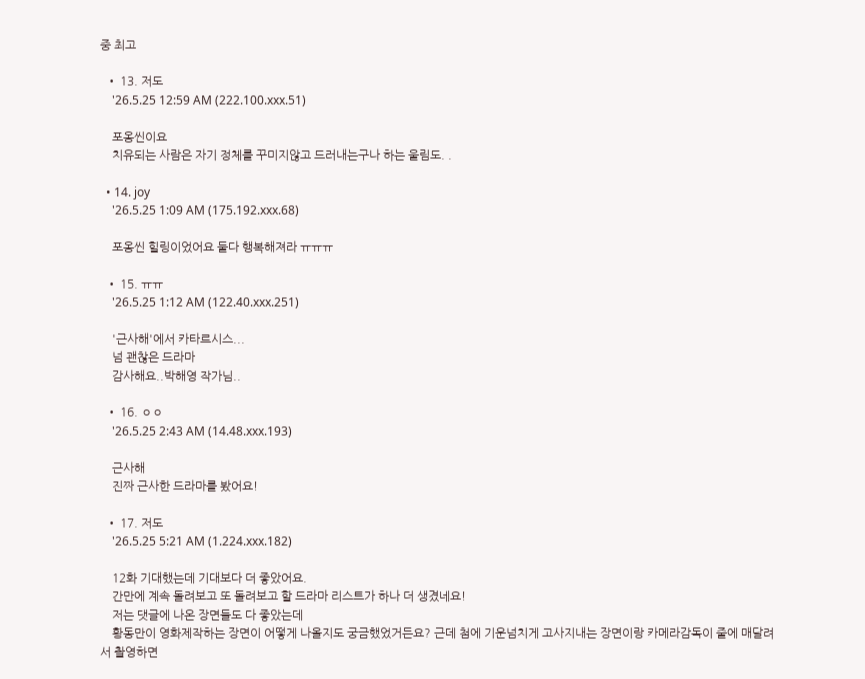중 최고

  • 13. 저도
    '26.5.25 12:59 AM (222.100.xxx.51)

    포옹씬이요
    치유되는 사람은 자기 정체를 꾸미지않고 드러내는구나 하는 울림도. .

  • 14. joy
    '26.5.25 1:09 AM (175.192.xxx.68)

    포옹씬 힐링이었어요 둘다 행복해져라 ㅠㅠㅠ

  • 15. ㅠㅠ
    '26.5.25 1:12 AM (122.40.xxx.251)

    '근사해'에서 카타르시스...
    넘 괜찮은 드라마
    감사해요..박해영 작가님..

  • 16. ㅇㅇ
    '26.5.25 2:43 AM (14.48.xxx.193)

    근사해
    진짜 근사한 드라마를 봤어요!

  • 17. 저도
    '26.5.25 5:21 AM (1.224.xxx.182)

    12화 기대했는데 기대보다 더 좋았어요.
    간만에 계속 돌려보고 또 돌려보고 할 드라마 리스트가 하나 더 생겼네요!
    저는 댓글에 나온 장면들도 다 좋았는데
    황동만이 영화제작하는 장면이 어떻게 나올지도 궁금했었거든요? 근데 첨에 기운넘치게 고사지내는 장면이랑 카메라감독이 줄에 매달려서 촬영하면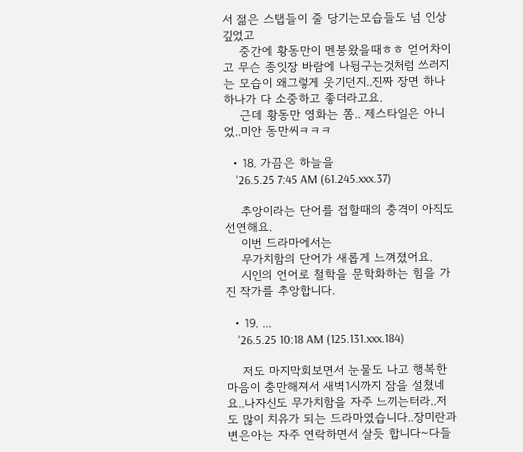서 젊은 스탭들이 줄 당기는모습들도 넘 인상깊었고
    중간에 황동만이 멘붕왔을때ㅎㅎ 얻어차이고 무슨 종잇장 바람에 나뒹구는것처럼 쓰러지는 모습이 왜그렇게 웃기던지..진짜 장면 하나하나가 다 소중하고 좋더라고요.
    근데 황동만 영화는 쫌.. 제스타일은 아니었..미안 동만씨ㅋㅋㅋ

  • 18. 가끔은 하늘을
    '26.5.25 7:45 AM (61.245.xxx.37)

    추앙이라는 단어를 접할때의 충격이 아직도 선연해요.
    이번 드라마에서는
    무가치함의 단어가 새롭게 느껴졌어요.
    시인의 언어로 철학을 문학화하는 힘을 가진 작가를 추앙합니다.

  • 19. ...
    '26.5.25 10:18 AM (125.131.xxx.184)

    저도 마지막회보면서 눈물도 나고 행복한 마음이 충만해져서 새벽1시까지 잠을 설쳤네요..나자신도 무가치함을 자주 느끼는터라..저도 많이 치유가 되는 드라마였습니다..장미란과 변은아는 자주 연락하면서 살듯 합니다~다들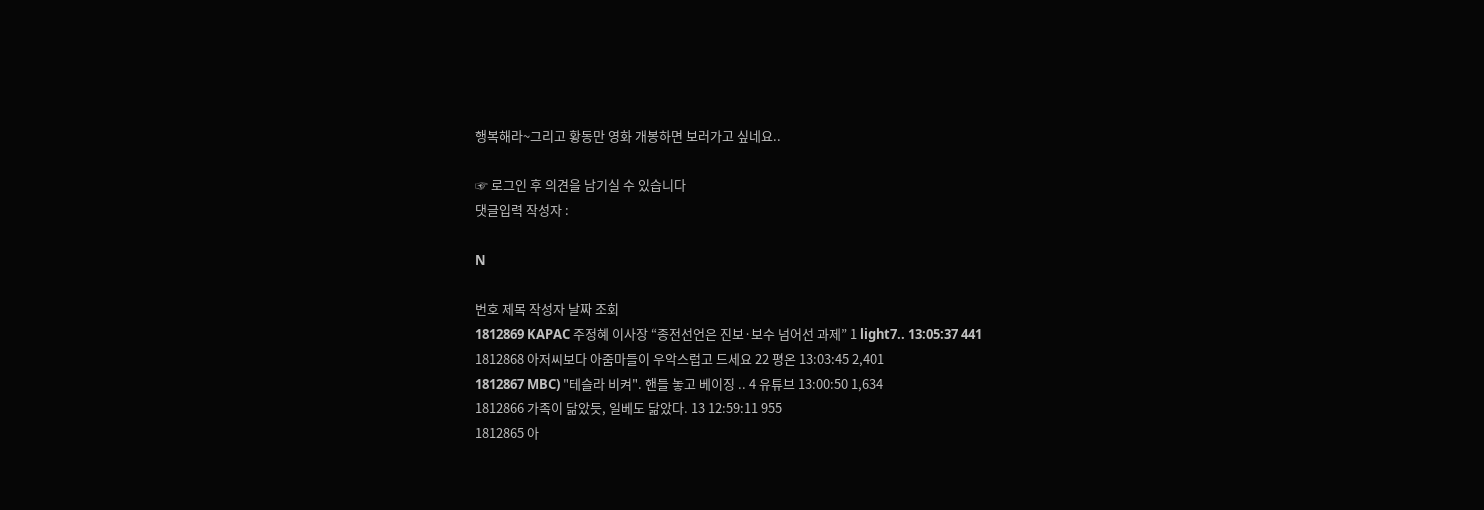행복해라~그리고 황동만 영화 개봉하면 보러가고 싶네요..

☞ 로그인 후 의견을 남기실 수 있습니다
댓글입력 작성자 :

N

번호 제목 작성자 날짜 조회
1812869 KAPAC 주정혜 이사장 “종전선언은 진보·보수 넘어선 과제” 1 light7.. 13:05:37 441
1812868 아저씨보다 아줌마들이 우악스럽고 드세요 22 평온 13:03:45 2,401
1812867 MBC) "테슬라 비켜". 핸들 놓고 베이징 .. 4 유튜브 13:00:50 1,634
1812866 가족이 닮았듯, 일베도 닮았다. 13 12:59:11 955
1812865 아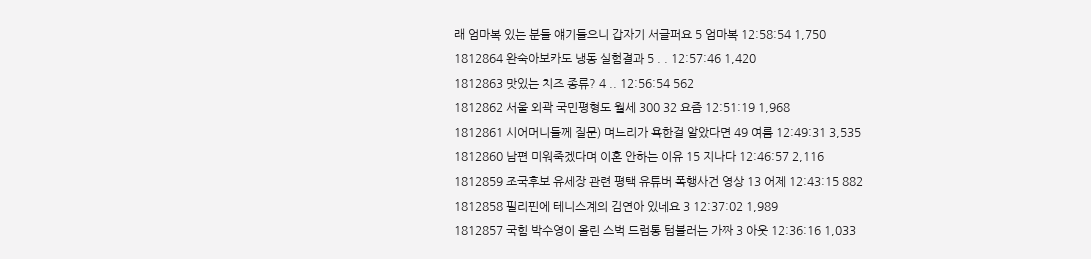래 엄마복 있는 분들 얘기들으니 갑자기 서글퍼요 5 엄마복 12:58:54 1,750
1812864 완숙아보카도 냉동 실험결과 5 . . 12:57:46 1,420
1812863 맛있는 치즈 종류? 4 .. 12:56:54 562
1812862 서울 외곽 국민평형도 월세 300 32 요즘 12:51:19 1,968
1812861 시어머니들께 질문) 며느리가 욕한걸 알았다면 49 여름 12:49:31 3,535
1812860 남편 미워죽겠다며 이혼 안하는 이유 15 지나다 12:46:57 2,116
1812859 조국후보 유세장 관련 평택 유튜버 폭행사건 영상 13 어제 12:43:15 882
1812858 필리핀에 테니스계의 김연아 있네요 3 12:37:02 1,989
1812857 국힘 박수영이 올린 스벅 드럼통 텀블러는 가짜 3 아웃 12:36:16 1,033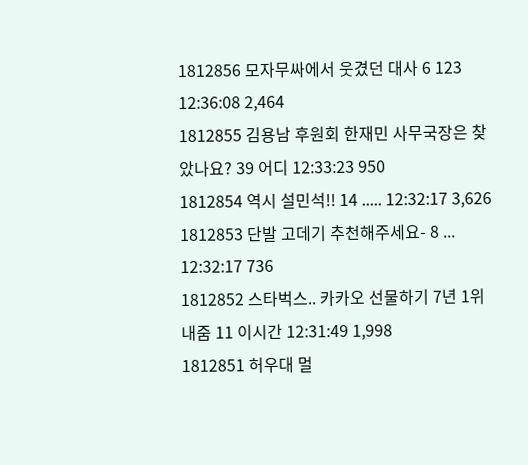1812856 모자무싸에서 웃겼던 대사 6 123 12:36:08 2,464
1812855 김용남 후원회 한재민 사무국장은 찾았나요? 39 어디 12:33:23 950
1812854 역시 설민석!! 14 ..... 12:32:17 3,626
1812853 단발 고데기 추천해주세요- 8 ... 12:32:17 736
1812852 스타벅스.. 카카오 선물하기 7년 1위 내줌 11 이시간 12:31:49 1,998
1812851 허우대 멀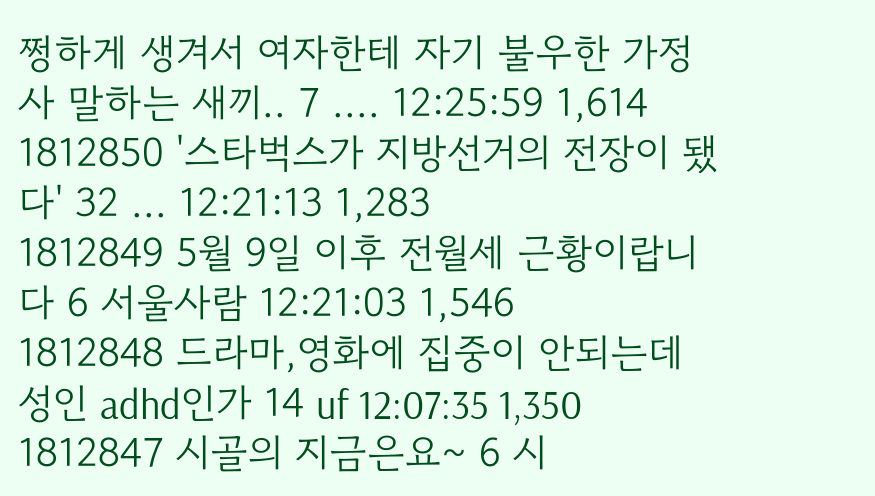쩡하게 생겨서 여자한테 자기 불우한 가정사 말하는 새끼.. 7 .... 12:25:59 1,614
1812850 '스타벅스가 지방선거의 전장이 됐다' 32 ... 12:21:13 1,283
1812849 5월 9일 이후 전월세 근황이랍니다 6 서울사람 12:21:03 1,546
1812848 드라마,영화에 집중이 안되는데 성인 adhd인가 14 uf 12:07:35 1,350
1812847 시골의 지금은요~ 6 시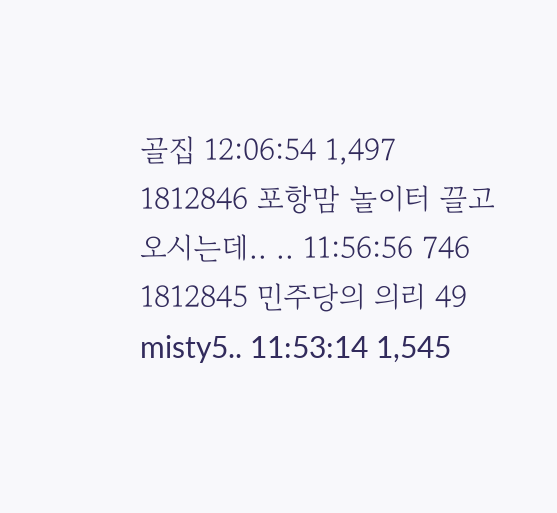골집 12:06:54 1,497
1812846 포항맘 놀이터 끌고오시는데.. .. 11:56:56 746
1812845 민주당의 의리 49 misty5.. 11:53:14 1,545